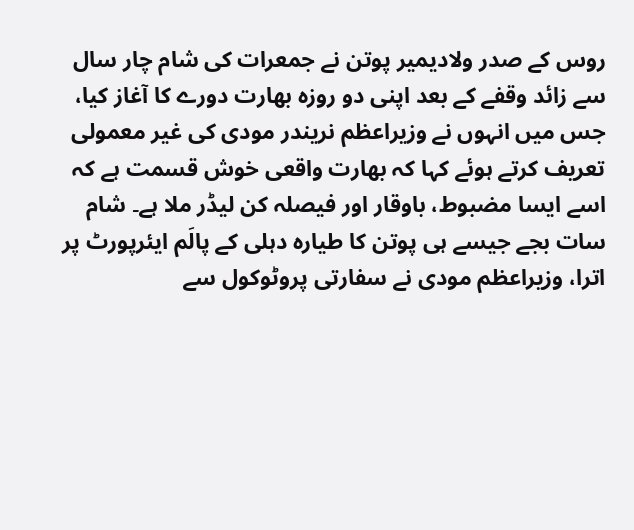روس کے صدر ولادیمیر پوتن نے جمعرات کی شام چار سال سے زائد وقفے کے بعد اپنی دو روزہ بھارت دورے کا آغاز کیا، جس میں انہوں نے وزیراعظم نریندر مودی کی غیر معمولی تعریف کرتے ہوئے کہا کہ بھارت واقعی خوش قسمت ہے کہ اسے ایسا مضبوط، باوقار اور فیصلہ کن لیڈر ملا ہے۔ شام سات بجے جیسے ہی پوتن کا طیارہ دہلی کے پالَم ایئرپورٹ پر اترا، وزیراعظم مودی نے سفارتی پروٹوکول سے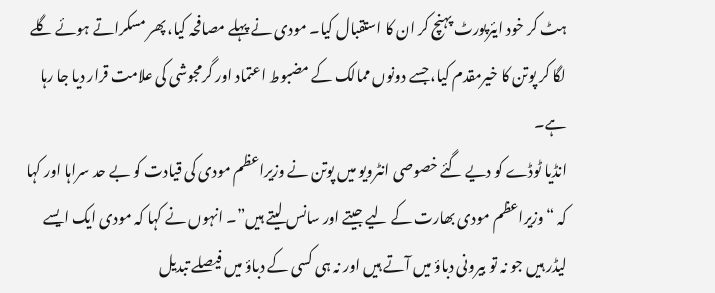ہٹ کر خود ایئرپورٹ پہنچ کر ان کا استقبال کیا۔ مودی نے پہلے مصافحہ کیا، پھر مسکراتے ہوئے گلے لگا کر پوتن کا خیرمقدم کیا، جسے دونوں ممالک کے مضبوط اعتماد اور گرمجوشی کی علامت قرار دیا جا رہا ہے۔
انڈیا ٹوڈے کو دیے گئے خصوصی انٹرویو میں پوتن نے وزیراعظم مودی کی قیادت کو بے حد سراہا اور کہا کہ “وزیراعظم مودی بھارت کے لیے جیتے اور سانس لیتے ہیں”۔ انہوں نے کہا کہ مودی ایک ایسے لیڈر ہیں جو نہ تو بیرونی دباؤ میں آتے ہیں اور نہ ہی کسی کے دباؤ میں فیصلے تبدیل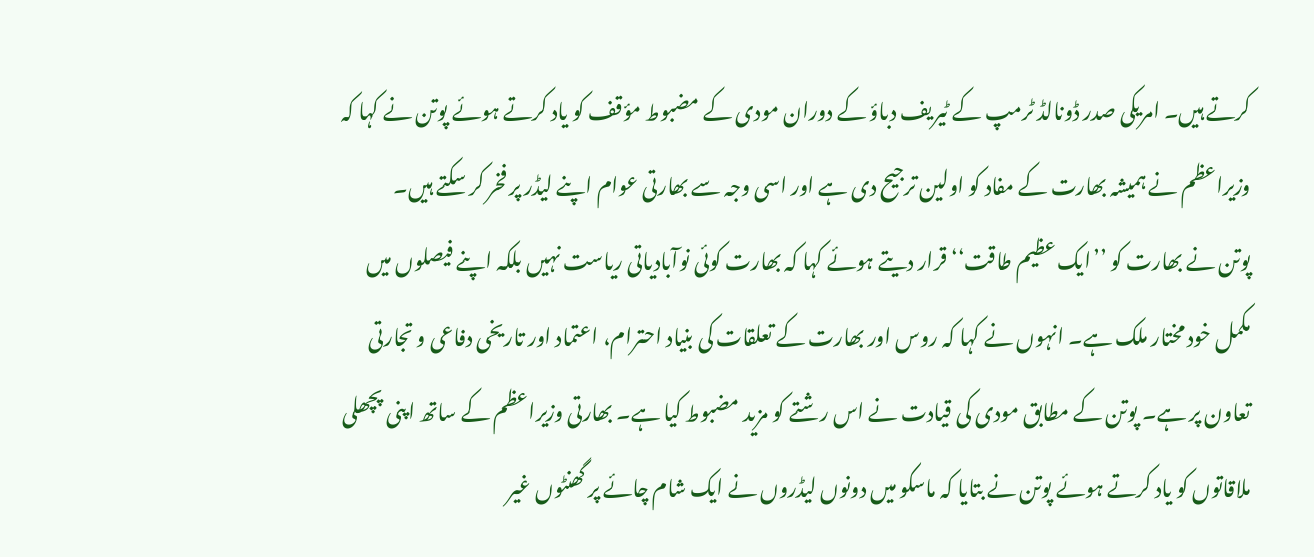کرتے ہیں۔ امریکی صدر ڈونالڈ ٹرمپ کے ٹیریف دباؤ کے دوران مودی کے مضبوط مؤقف کو یاد کرتے ہوئے پوتن نے کہا کہ وزیراعظم نے ہمیشہ بھارت کے مفاد کو اولین ترجیح دی ہے اور اسی وجہ سے بھارتی عوام اپنے لیڈر پر فخر کر سکتے ہیں۔
پوتن نے بھارت کو ’’ایک عظیم طاقت‘‘ قرار دیتے ہوئے کہا کہ بھارت کوئی نوآبادیاتی ریاست نہیں بلکہ اپنے فیصلوں میں مکمل خود مختار ملک ہے۔ انہوں نے کہا کہ روس اور بھارت کے تعلقات کی بنیاد احترام، اعتماد اور تاریخی دفاعی و تجارتی تعاون پر ہے۔ پوتن کے مطابق مودی کی قیادت نے اس رشتے کو مزید مضبوط کیا ہے۔ بھارتی وزیراعظم کے ساتھ اپنی پچھلی ملاقاتوں کو یاد کرتے ہوئے پوتن نے بتایا کہ ماسکو میں دونوں لیڈروں نے ایک شام چائے پر گھنٹوں غیر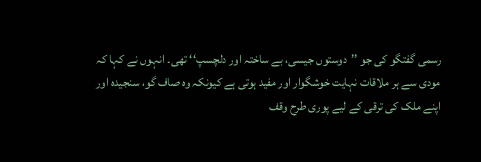رسمی گفتگو کی جو ’’دوستوں جیسی، بے ساختہ اور دلچسپ‘‘ تھی۔ انہوں نے کہا کہ مودی سے ہر ملاقات نہایت خوشگوار اور مفید ہوتی ہے کیونکہ وہ صاف گو، سنجیدہ اور اپنے ملک کی ترقی کے لیے پوری طرح وقف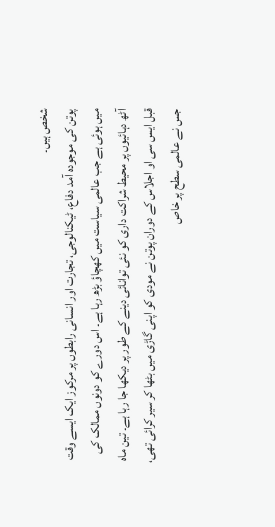شخص ہیں۔
پوتن کی موجودہ آمد دفاع، ٹیکنالوجی، تجارت اور انسانی رابطوں پر مرکوز ایک ایسے وقت میں ہوئی ہے جب عالمی سیاست میں کھچاؤ بڑھ رہا ہے۔ اس دورے کو دونوں ممالک کی آٹھ دہائیوں پر محیط شراکت داری کو نئی توانائی دینے کے طور پر دیکھا جا رہا ہے۔ تین ماہ قبل ایس سی او اجلاس کے دوران پوتن نے مودی کو اپنی گاڑی میں بٹھا کر سیر کرائی تھی، جس نے عالمی سطح پر خاص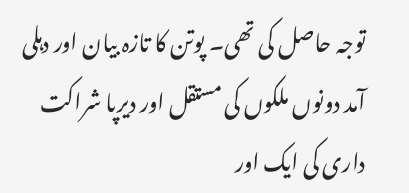توجہ حاصل کی تھی۔ پوتن کا تازہ بیان اور دہلی آمد دونوں ملکوں کی مستقل اور دیرپا شراکت داری کی ایک اور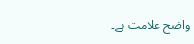واضح علامت ہے۔